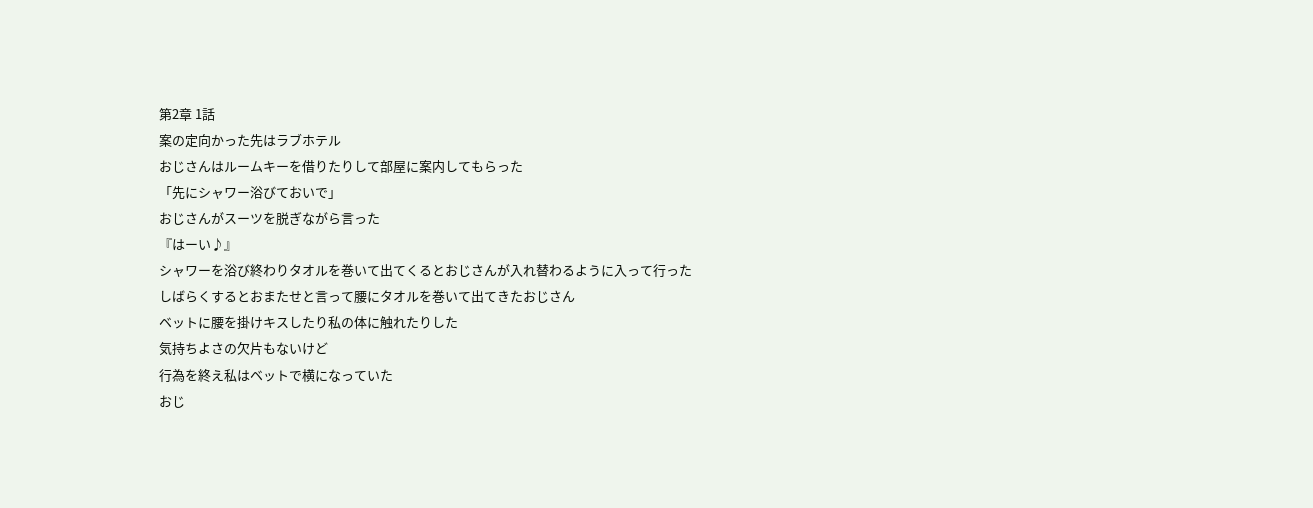第2章 1話
案の定向かった先はラブホテル
おじさんはルームキーを借りたりして部屋に案内してもらった
「先にシャワー浴びておいで」
おじさんがスーツを脱ぎながら言った
『はーい♪』
シャワーを浴び終わりタオルを巻いて出てくるとおじさんが入れ替わるように入って行った
しばらくするとおまたせと言って腰にタオルを巻いて出てきたおじさん
ベットに腰を掛けキスしたり私の体に触れたりした
気持ちよさの欠片もないけど
行為を終え私はベットで横になっていた
おじ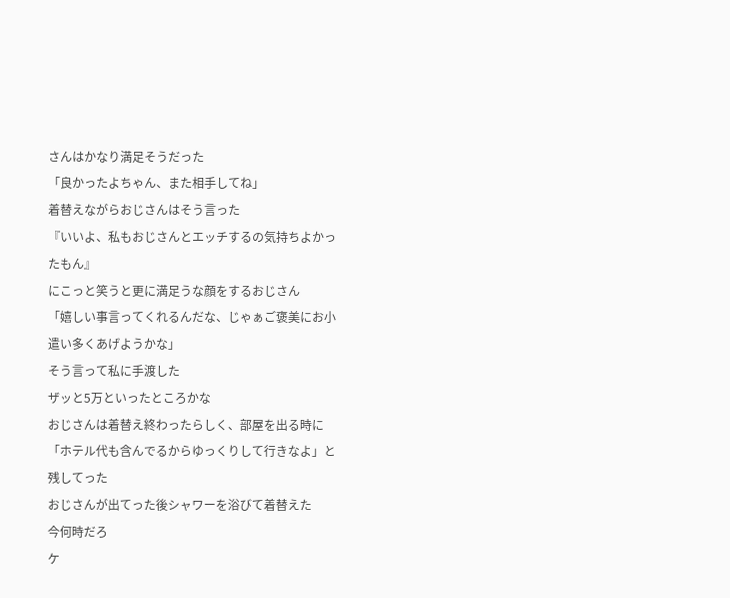さんはかなり満足そうだった
「良かったよちゃん、また相手してね」
着替えながらおじさんはそう言った
『いいよ、私もおじさんとエッチするの気持ちよかったもん』
にこっと笑うと更に満足うな顔をするおじさん
「嬉しい事言ってくれるんだな、じゃぁご褒美にお小遣い多くあげようかな」
そう言って私に手渡した
ザッと5万といったところかな
おじさんは着替え終わったらしく、部屋を出る時に
「ホテル代も含んでるからゆっくりして行きなよ」と残してった
おじさんが出てった後シャワーを浴びて着替えた
今何時だろ
ケ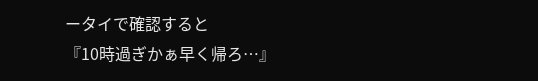ータイで確認すると
『10時過ぎかぁ早く帰ろ…』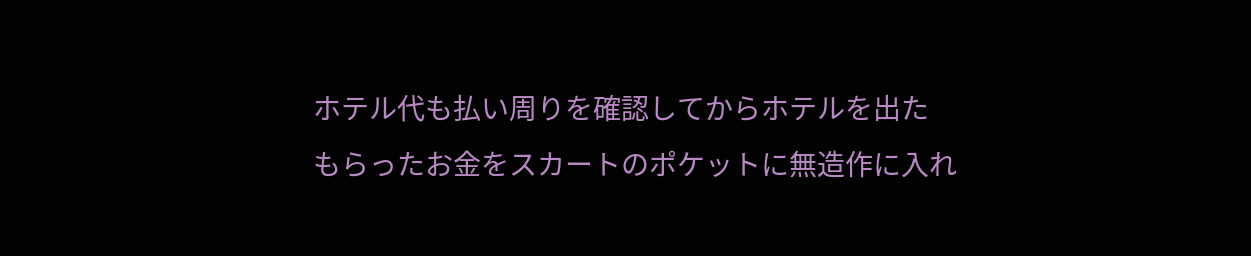ホテル代も払い周りを確認してからホテルを出た
もらったお金をスカートのポケットに無造作に入れ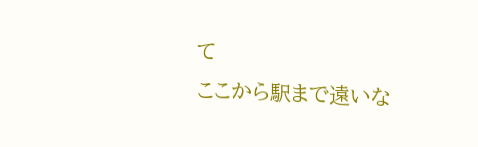て
ここから駅まで遠いな